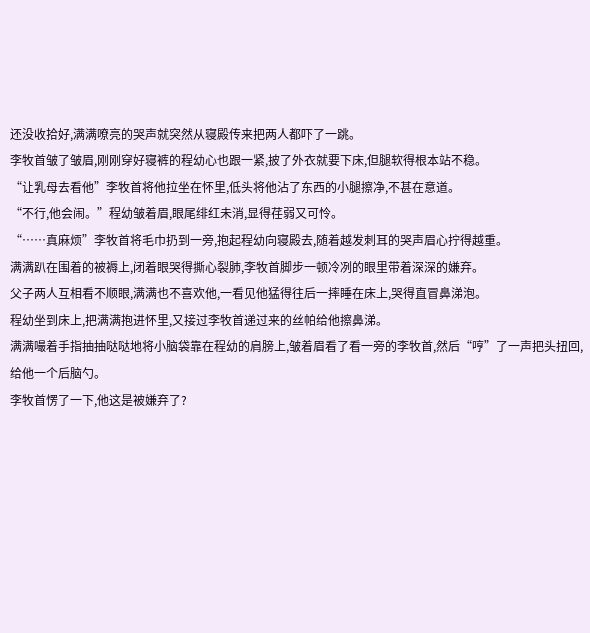还没收拾好,满满嘹亮的哭声就突然从寝殿传来把两人都吓了一跳。
李牧首皱了皱眉,刚刚穿好寝裤的程幼心也跟一紧,披了外衣就要下床,但腿软得根本站不稳。
“让乳母去看他”李牧首将他拉坐在怀里,低头将他沾了东西的小腿擦净,不甚在意道。
“不行,他会闹。”程幼皱着眉,眼尾绯红未消,显得荏弱又可怜。
“……真麻烦”李牧首将毛巾扔到一旁,抱起程幼向寝殿去,随着越发刺耳的哭声眉心拧得越重。
满满趴在围着的被褥上,闭着眼哭得撕心裂肺,李牧首脚步一顿冷冽的眼里带着深深的嫌弃。
父子两人互相看不顺眼,满满也不喜欢他,一看见他猛得往后一摔睡在床上,哭得直冒鼻涕泡。
程幼坐到床上,把满满抱进怀里,又接过李牧首递过来的丝帕给他擦鼻涕。
满满嘬着手指抽抽哒哒地将小脑袋靠在程幼的肩膀上,皱着眉看了看一旁的李牧首,然后“哼”了一声把头扭回,给他一个后脑勺。
李牧首愣了一下,他这是被嫌弃了?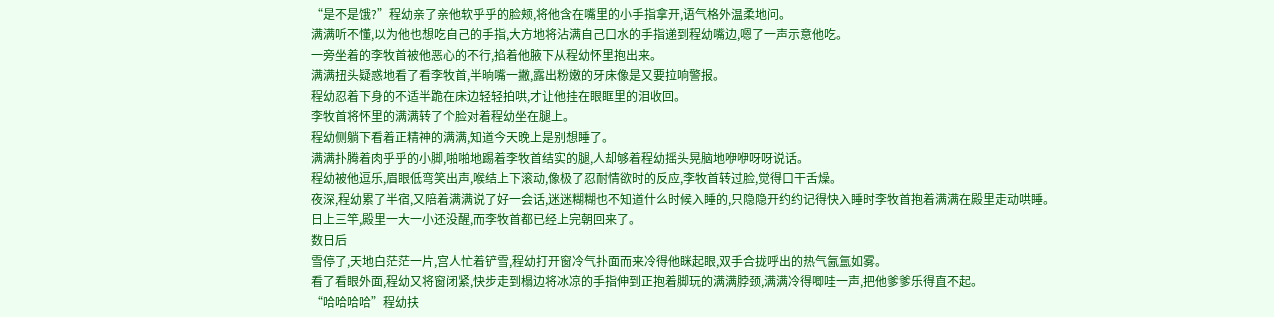“是不是饿?”程幼亲了亲他软乎乎的脸颊,将他含在嘴里的小手指拿开,语气格外温柔地问。
满满听不懂,以为他也想吃自己的手指,大方地将沾满自己口水的手指递到程幼嘴边,嗯了一声示意他吃。
一旁坐着的李牧首被他恶心的不行,掐着他腋下从程幼怀里抱出来。
满满扭头疑惑地看了看李牧首,半晌嘴一撇,露出粉嫩的牙床像是又要拉响警报。
程幼忍着下身的不适半跪在床边轻轻拍哄,才让他挂在眼眶里的泪收回。
李牧首将怀里的满满转了个脸对着程幼坐在腿上。
程幼侧躺下看着正精神的满满,知道今天晚上是别想睡了。
满满扑腾着肉乎乎的小脚,啪啪地踢着李牧首结实的腿,人却够着程幼摇头晃脑地咿咿呀呀说话。
程幼被他逗乐,眉眼低弯笑出声,喉结上下滚动,像极了忍耐情欲时的反应,李牧首转过脸,觉得口干舌燥。
夜深,程幼累了半宿,又陪着满满说了好一会话,迷迷糊糊也不知道什么时候入睡的,只隐隐开约约记得快入睡时李牧首抱着满满在殿里走动哄睡。
日上三竿,殿里一大一小还没醒,而李牧首都已经上完朝回来了。
数日后
雪停了,天地白茫茫一片,宫人忙着铲雪,程幼打开窗冷气扑面而来冷得他眯起眼,双手合拢呼出的热气氤氲如雾。
看了看眼外面,程幼又将窗闭紧,快步走到榻边将冰凉的手指伸到正抱着脚玩的满满脖颈,满满冷得唧哇一声,把他爹爹乐得直不起。
“哈哈哈哈”程幼扶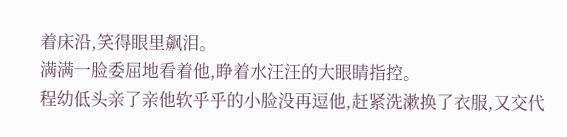着床沿,笑得眼里飙泪。
满满一脸委屈地看着他,睁着水汪汪的大眼睛指控。
程幼低头亲了亲他软乎乎的小脸没再逗他,赶紧洗漱换了衣服,又交代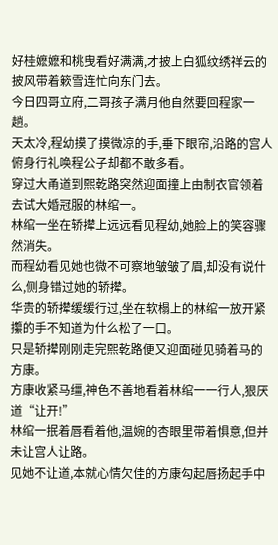好桂嬷嬷和桃曳看好满满,才披上白狐纹绣祥云的披风带着簌雪连忙向东门去。
今日四哥立府,二哥孩子满月他自然要回程家一趟。
天太冷,程幼摸了摸微凉的手,垂下眼帘,沿路的宫人俯身行礼唤程公子却都不敢多看。
穿过大甬道到熙乾路突然迎面撞上由制衣官领着去试大婚冠服的林绾一。
林绾一坐在轿撵上远远看见程幼,她脸上的笑容骤然消失。
而程幼看见她也微不可察地皱皱了眉,却没有说什么,侧身错过她的轿撵。
华贵的轿撵缓缓行过,坐在软榻上的林绾一放开紧攥的手不知道为什么松了一口。
只是轿撵刚刚走完熙乾路便又迎面碰见骑着马的方康。
方康收紧马缰,神色不善地看着林绾一一行人,狠厌道“让开!”
林绾一抿着唇看着他,温婉的杏眼里带着惧意,但并未让宫人让路。
见她不让道,本就心情欠佳的方康勾起唇扬起手中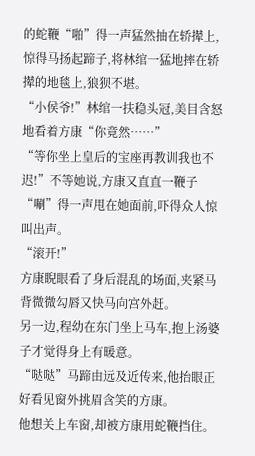的蛇鞭“啪”得一声猛然抽在轿撵上,惊得马扬起蹄子,将林绾一猛地摔在轿撵的地毯上,狼狈不堪。
“小侯爷!”林绾一扶稳头冠,美目含怒地看着方康“你竟然……”
“等你坐上皇后的宝座再教训我也不迟!”不等她说,方康又直直一鞭子“唰”得一声甩在她面前,吓得众人惊叫出声。
“滚开!”
方康睨眼看了身后混乱的场面,夹紧马背微微勾唇又快马向宫外赶。
另一边,程幼在东门坐上马车,抱上汤婆子才觉得身上有暖意。
“哒哒”马蹄由远及近传来,他抬眼正好看见窗外挑眉含笑的方康。
他想关上车窗,却被方康用蛇鞭挡住。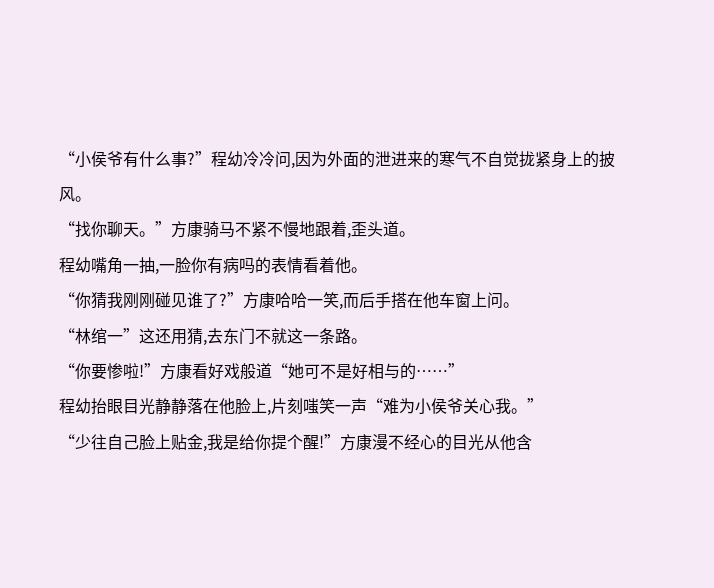“小侯爷有什么事?”程幼冷冷问,因为外面的泄进来的寒气不自觉拢紧身上的披风。
“找你聊天。”方康骑马不紧不慢地跟着,歪头道。
程幼嘴角一抽,一脸你有病吗的表情看着他。
“你猜我刚刚碰见谁了?”方康哈哈一笑,而后手搭在他车窗上问。
“林绾一”这还用猜,去东门不就这一条路。
“你要惨啦!”方康看好戏般道“她可不是好相与的……”
程幼抬眼目光静静落在他脸上,片刻嗤笑一声“难为小侯爷关心我。”
“少往自己脸上贴金,我是给你提个醒!”方康漫不经心的目光从他含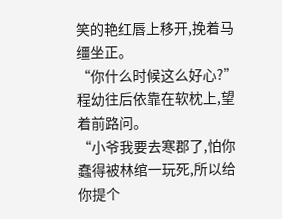笑的艳红唇上移开,挽着马缰坐正。
“你什么时候这么好心?”程幼往后依靠在软枕上,望着前路问。
“小爷我要去寒郡了,怕你蠢得被林绾一玩死,所以给你提个